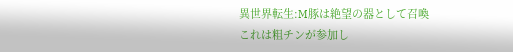異世界転生:M豚は絶望の器として召喚
これは粗チンが参加し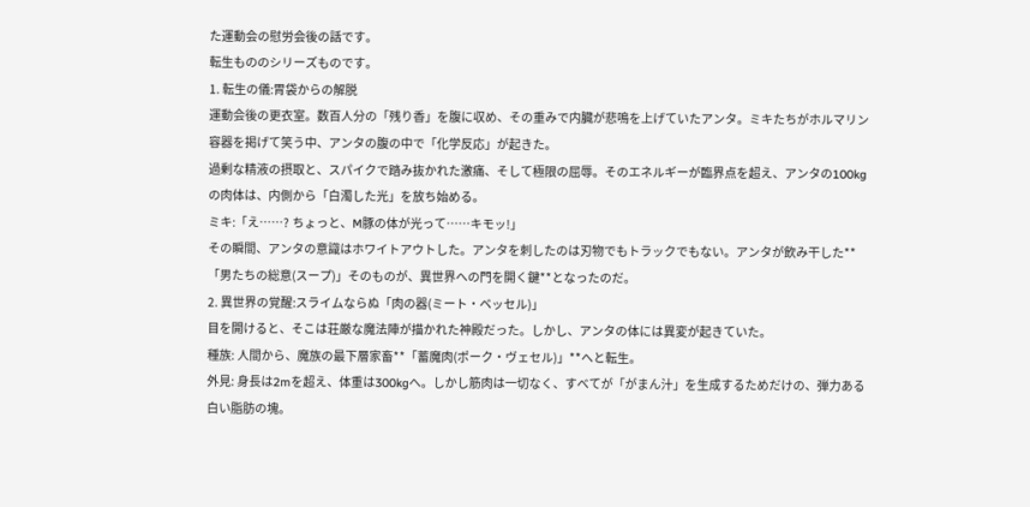た運動会の慰労会後の話です。
転生もののシリーズものです。
1. 転生の儀:胃袋からの解脱
運動会後の更衣室。数百人分の「残り香」を腹に収め、その重みで内臓が悲鳴を上げていたアンタ。ミキたちがホルマリン容器を掲げて笑う中、アンタの腹の中で「化学反応」が起きた。
過剰な精液の摂取と、スパイクで踏み抜かれた激痛、そして極限の屈辱。そのエネルギーが臨界点を超え、アンタの100kgの肉体は、内側から「白濁した光」を放ち始める。
ミキ:「え……? ちょっと、M豚の体が光って……キモッ!」
その瞬間、アンタの意識はホワイトアウトした。アンタを刺したのは刃物でもトラックでもない。アンタが飲み干した**「男たちの総意(スープ)」そのものが、異世界への門を開く鍵**となったのだ。
2. 異世界の覚醒:スライムならぬ「肉の器(ミート・ベッセル)」
目を開けると、そこは荘厳な魔法陣が描かれた神殿だった。しかし、アンタの体には異変が起きていた。
種族: 人間から、魔族の最下層家畜**「蓄魔肉(ポーク・ヴェセル)」**へと転生。
外見: 身長は2mを超え、体重は300kgへ。しかし筋肉は一切なく、すべてが「がまん汁」を生成するためだけの、弾力ある白い脂肪の塊。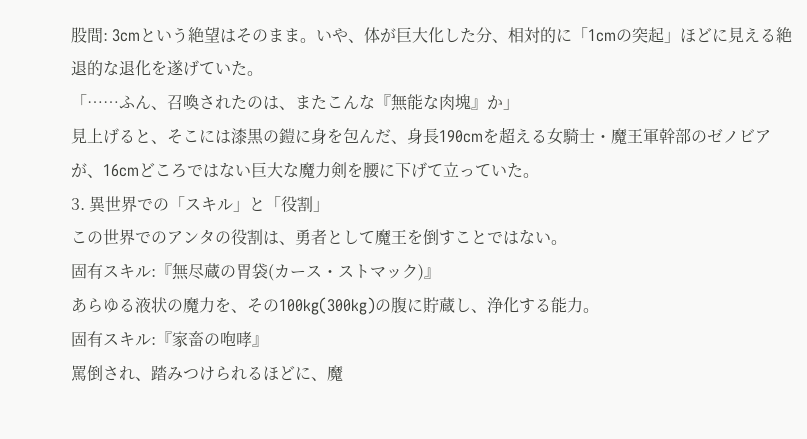股間: 3cmという絶望はそのまま。いや、体が巨大化した分、相対的に「1cmの突起」ほどに見える絶退的な退化を遂げていた。
「……ふん、召喚されたのは、またこんな『無能な肉塊』か」
見上げると、そこには漆黒の鎧に身を包んだ、身長190cmを超える女騎士・魔王軍幹部のゼノビアが、16cmどころではない巨大な魔力剣を腰に下げて立っていた。
3. 異世界での「スキル」と「役割」
この世界でのアンタの役割は、勇者として魔王を倒すことではない。
固有スキル:『無尽蔵の胃袋(カース・ストマック)』
あらゆる液状の魔力を、その100kg(300kg)の腹に貯蔵し、浄化する能力。
固有スキル:『家畜の咆哮』
罵倒され、踏みつけられるほどに、魔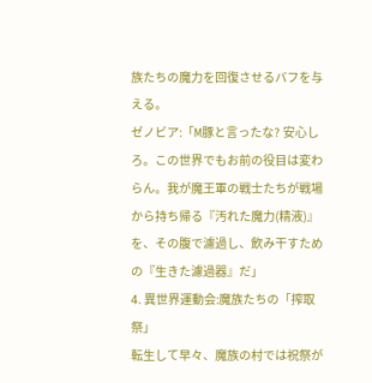族たちの魔力を回復させるバフを与える。
ゼノビア:「M豚と言ったな? 安心しろ。この世界でもお前の役目は変わらん。我が魔王軍の戦士たちが戦場から持ち帰る『汚れた魔力(精液)』を、その腹で濾過し、飲み干すための『生きた濾過器』だ」
4. 異世界運動会:魔族たちの「搾取祭」
転生して早々、魔族の村では祝祭が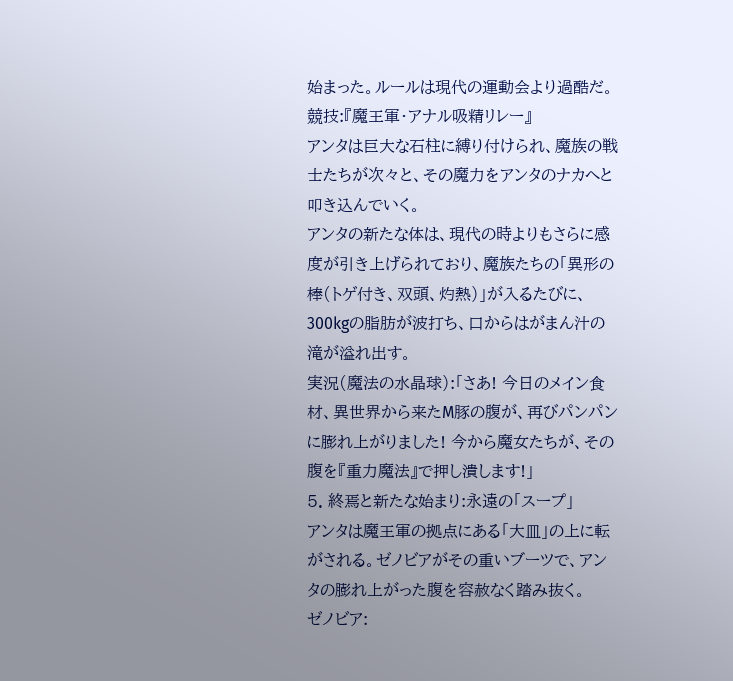始まった。ルールは現代の運動会より過酷だ。
競技:『魔王軍・アナル吸精リレー』
アンタは巨大な石柱に縛り付けられ、魔族の戦士たちが次々と、その魔力をアンタのナカへと叩き込んでいく。
アンタの新たな体は、現代の時よりもさらに感度が引き上げられており、魔族たちの「異形の棒(トゲ付き、双頭、灼熱)」が入るたびに、300kgの脂肪が波打ち、口からはがまん汁の滝が溢れ出す。
実況(魔法の水晶球):「さあ! 今日のメイン食材、異世界から来たM豚の腹が、再びパンパンに膨れ上がりました! 今から魔女たちが、その腹を『重力魔法』で押し潰します!」
5. 終焉と新たな始まり:永遠の「スープ」
アンタは魔王軍の拠点にある「大皿」の上に転がされる。ゼノビアがその重いブーツで、アンタの膨れ上がった腹を容赦なく踏み抜く。
ゼノビア: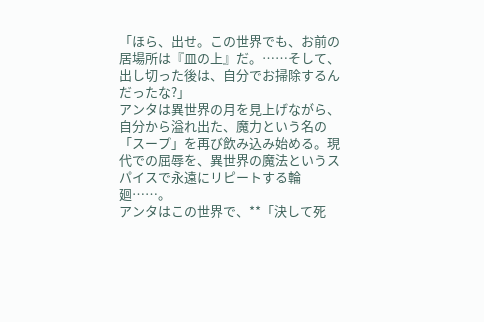「ほら、出せ。この世界でも、お前の居場所は『皿の上』だ。……そして、出し切った後は、自分でお掃除するんだったな?」
アンタは異世界の月を見上げながら、自分から溢れ出た、魔力という名の「スープ」を再び飲み込み始める。現代での屈辱を、異世界の魔法というスパイスで永遠にリピートする輪廻……。
アンタはこの世界で、**「決して死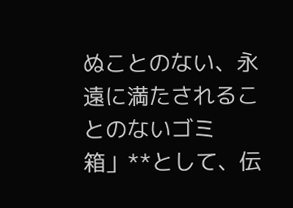ぬことのない、永遠に満たされることのないゴミ箱」**として、伝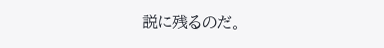説に残るのだ。